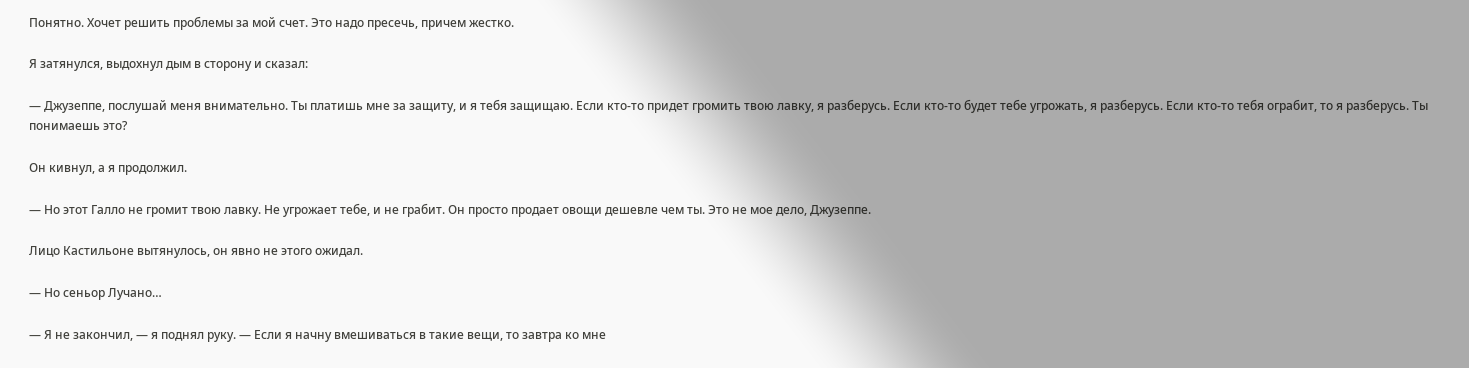Понятно. Хочет решить проблемы за мой счет. Это надо пресечь, причем жестко.

Я затянулся, выдохнул дым в сторону и сказал:

— Джузеппе, послушай меня внимательно. Ты платишь мне за защиту, и я тебя защищаю. Если кто-то придет громить твою лавку, я разберусь. Если кто-то будет тебе угрожать, я разберусь. Если кто-то тебя ограбит, то я разберусь. Ты понимаешь это?

Он кивнул, а я продолжил.

— Но этот Галло не громит твою лавку. Не угрожает тебе, и не грабит. Он просто продает овощи дешевле чем ты. Это не мое дело, Джузеппе.

Лицо Кастильоне вытянулось, он явно не этого ожидал.

— Но сеньор Лучано…

— Я не закончил, — я поднял руку. — Если я начну вмешиваться в такие вещи, то завтра ко мне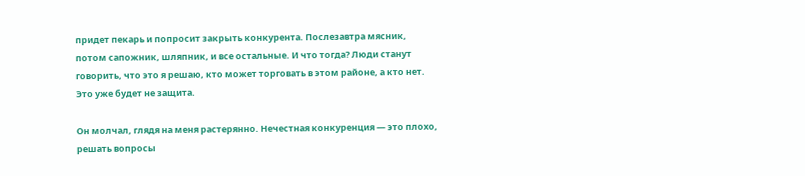придет пекарь и попросит закрыть конкурента. Послезавтра мясник, потом сапожник, шляпник, и все остальные. И что тогда? Люди станут говорить, что это я решаю, кто может торговать в этом районе, а кто нет. Это уже будет не защита.

Он молчал, глядя на меня растерянно. Нечестная конкуренция — это плохо, решать вопросы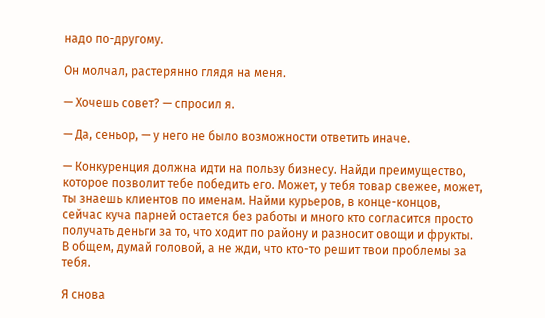надо по-другому.

Он молчал, растерянно глядя на меня.

— Хочешь совет? — спросил я.

— Да, сеньор, — у него не было возможности ответить иначе.

— Конкуренция должна идти на пользу бизнесу. Найди преимущество, которое позволит тебе победить его. Может, у тебя товар свежее, может, ты знаешь клиентов по именам. Найми курьеров, в конце-концов, сейчас куча парней остается без работы и много кто согласится просто получать деньги за то, что ходит по району и разносит овощи и фрукты. В общем, думай головой, а не жди, что кто-то решит твои проблемы за тебя.

Я снова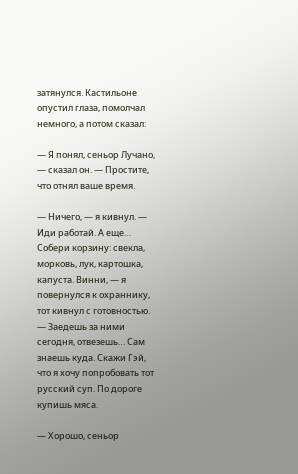затянулся. Кастильоне опустил глаза, помолчал немного, а потом сказал:

— Я понял, сеньор Лучано, — сказал он. — Простите, что отнял ваше время.

— Ничего, — я кивнул. — Иди работай. А еще… Собери корзину: свекла, морковь, лук, картошка, капуста. Винни, — я повернулся к охраннику, тот кивнул с готовностью. — Заедешь за ними сегодня, отвезешь… Сам знаешь куда. Скажи Гэй, что я хочу попробовать тот русский суп. По дороге купишь мяса.

— Хорошо, сеньор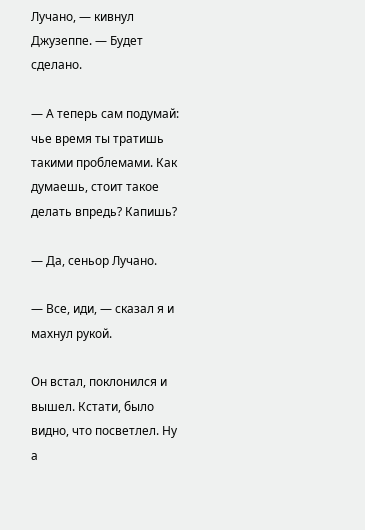Лучано, — кивнул Джузеппе. — Будет сделано.

— А теперь сам подумай: чье время ты тратишь такими проблемами. Как думаешь, стоит такое делать впредь? Капишь?

— Да, сеньор Лучано.

— Все, иди, — сказал я и махнул рукой.

Он встал, поклонился и вышел. Кстати, было видно, что посветлел. Ну а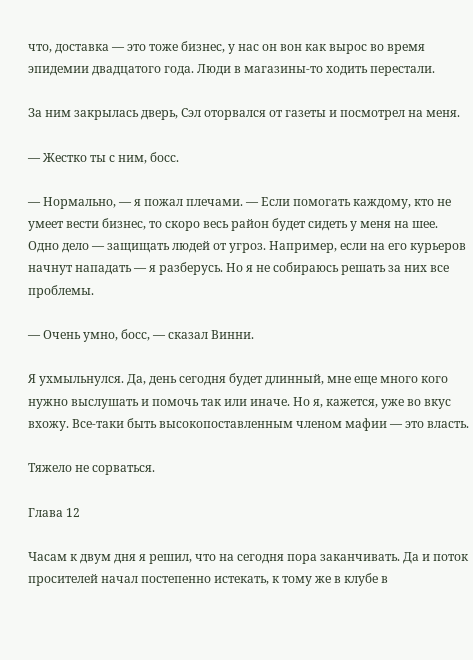что, доставка — это тоже бизнес, у нас он вон как вырос во время эпидемии двадцатого года. Люди в магазины-то ходить перестали.

За ним закрылась дверь, Сэл оторвался от газеты и посмотрел на меня.

— Жестко ты с ним, босс.

— Нормально, — я пожал плечами. — Если помогать каждому, кто не умеет вести бизнес, то скоро весь район будет сидеть у меня на шее. Одно дело — защищать людей от угроз. Например, если на его курьеров начнут нападать — я разберусь. Но я не собираюсь решать за них все проблемы.

— Очень умно, босс, — сказал Винни.

Я ухмыльнулся. Да, день сегодня будет длинный, мне еще много кого нужно выслушать и помочь так или иначе. Но я, кажется, уже во вкус вхожу. Все-таки быть высокопоставленным членом мафии — это власть.

Тяжело не сорваться.

Глава 12

Часам к двум дня я решил, что на сегодня пора заканчивать. Да и поток просителей начал постепенно истекать, к тому же в клубе в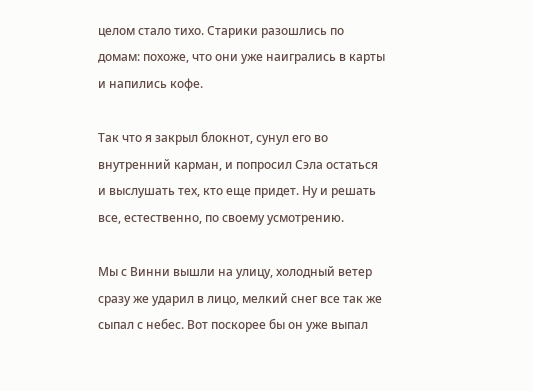целом стало тихо. Старики разошлись по домам: похоже, что они уже наигрались в карты и напились кофе.

Так что я закрыл блокнот, сунул его во внутренний карман, и попросил Сэла остаться и выслушать тех, кто еще придет. Ну и решать все, естественно, по своему усмотрению.

Мы с Винни вышли на улицу, холодный ветер сразу же ударил в лицо, мелкий снег все так же сыпал с небес. Вот поскорее бы он уже выпал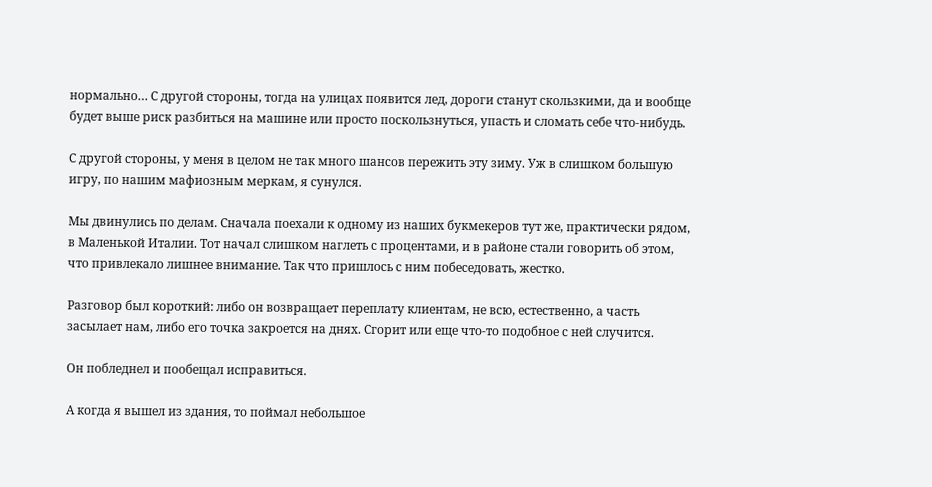нормально… С другой стороны, тогда на улицах появится лед, дороги станут скользкими, да и вообще будет выше риск разбиться на машине или просто поскользнуться, упасть и сломать себе что-нибудь.

С другой стороны, у меня в целом не так много шансов пережить эту зиму. Уж в слишком большую игру, по нашим мафиозным меркам, я сунулся.

Мы двинулись по делам. Сначала поехали к одному из наших букмекеров тут же, практически рядом, в Маленькой Италии. Тот начал слишком наглеть с процентами, и в районе стали говорить об этом, что привлекало лишнее внимание. Так что пришлось с ним побеседовать, жестко.

Разговор был короткий: либо он возвращает переплату клиентам, не всю, естественно, а часть засылает нам, либо его точка закроется на днях. Сгорит или еще что-то подобное с ней случится.

Он побледнел и пообещал исправиться.

А когда я вышел из здания, то поймал небольшое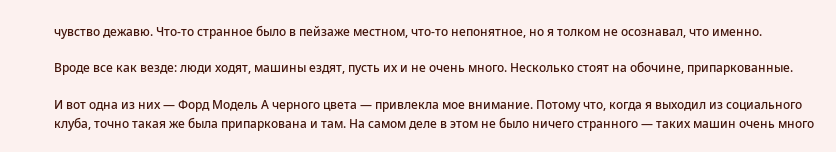чувство дежавю. Что-то странное было в пейзаже местном, что-то непонятное, но я толком не осознавал, что именно.

Вроде все как везде: люди ходят, машины ездят, пусть их и не очень много. Несколько стоят на обочине, припаркованные.

И вот одна из них — Форд Модель А черного цвета — привлекла мое внимание. Потому что, когда я выходил из социального клуба, точно такая же была припаркована и там. На самом деле в этом не было ничего странного — таких машин очень много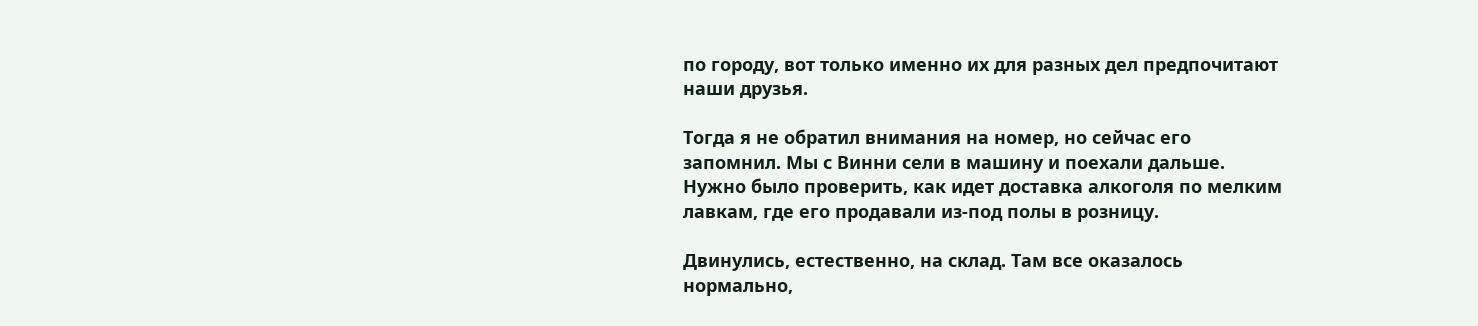по городу, вот только именно их для разных дел предпочитают наши друзья.

Тогда я не обратил внимания на номер, но сейчас его запомнил. Мы с Винни сели в машину и поехали дальше. Нужно было проверить, как идет доставка алкоголя по мелким лавкам, где его продавали из-под полы в розницу.

Двинулись, естественно, на склад. Там все оказалось нормально,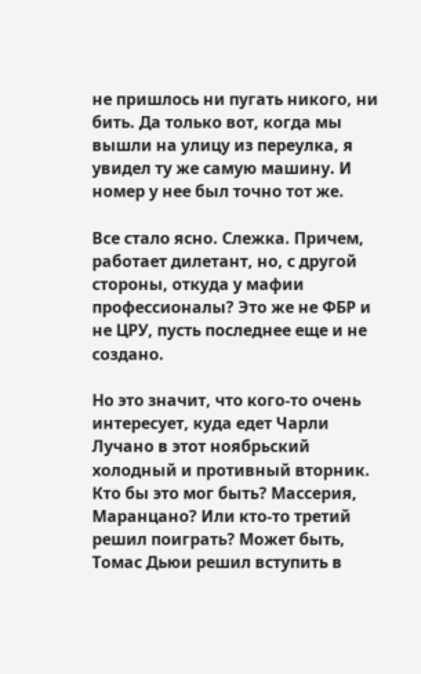не пришлось ни пугать никого, ни бить. Да только вот, когда мы вышли на улицу из переулка, я увидел ту же самую машину. И номер у нее был точно тот же.

Все стало ясно. Слежка. Причем, работает дилетант, но, с другой стороны, откуда у мафии профессионалы? Это же не ФБР и не ЦРУ, пусть последнее еще и не создано.

Но это значит, что кого-то очень интересует, куда едет Чарли Лучано в этот ноябрьский холодный и противный вторник. Кто бы это мог быть? Массерия, Маранцано? Или кто-то третий решил поиграть? Может быть, Томас Дьюи решил вступить в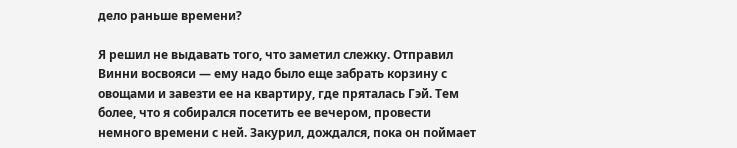дело раньше времени?

Я решил не выдавать того, что заметил слежку. Отправил Винни восвояси — ему надо было еще забрать корзину с овощами и завезти ее на квартиру, где пряталась Гэй. Тем более, что я собирался посетить ее вечером, провести немного времени с ней. Закурил, дождался, пока он поймает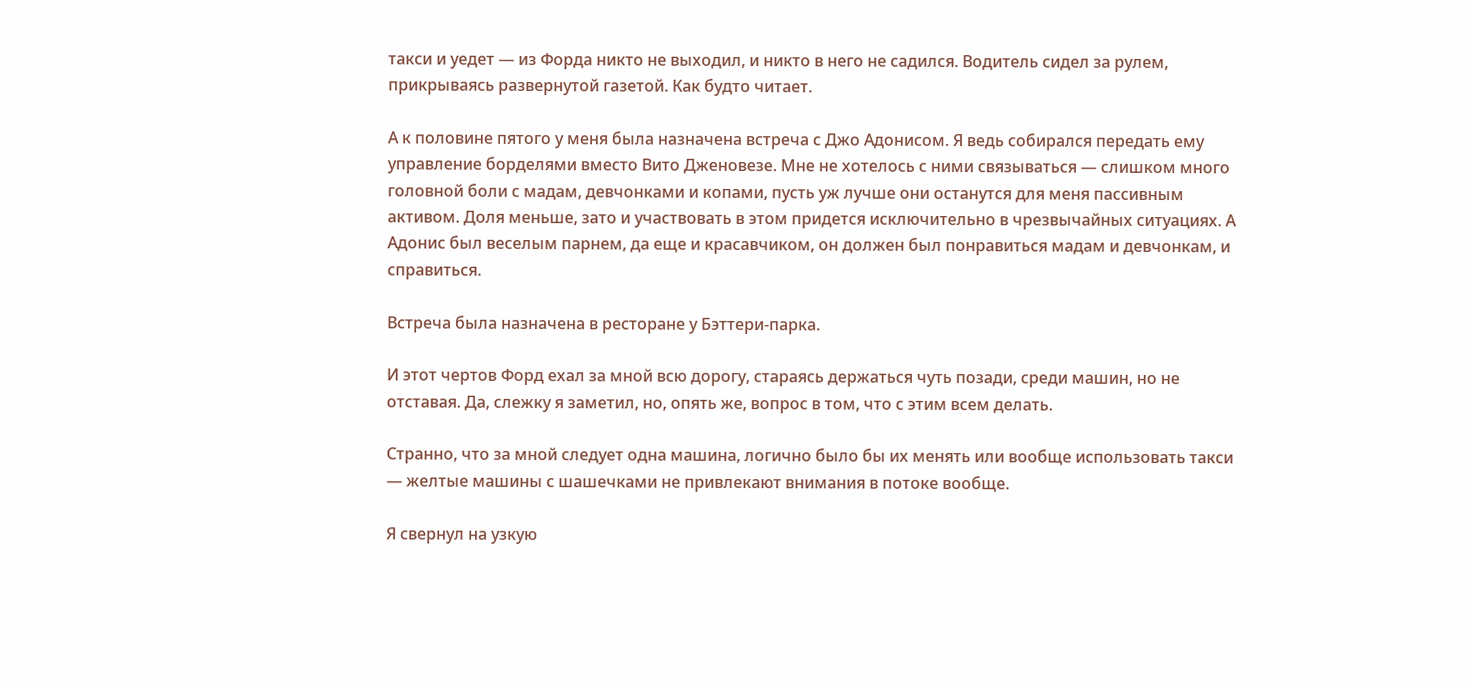такси и уедет — из Форда никто не выходил, и никто в него не садился. Водитель сидел за рулем, прикрываясь развернутой газетой. Как будто читает.

А к половине пятого у меня была назначена встреча с Джо Адонисом. Я ведь собирался передать ему управление борделями вместо Вито Дженовезе. Мне не хотелось с ними связываться — слишком много головной боли с мадам, девчонками и копами, пусть уж лучше они останутся для меня пассивным активом. Доля меньше, зато и участвовать в этом придется исключительно в чрезвычайных ситуациях. А Адонис был веселым парнем, да еще и красавчиком, он должен был понравиться мадам и девчонкам, и справиться.

Встреча была назначена в ресторане у Бэттери-парка.

И этот чертов Форд ехал за мной всю дорогу, стараясь держаться чуть позади, среди машин, но не отставая. Да, слежку я заметил, но, опять же, вопрос в том, что с этим всем делать.

Странно, что за мной следует одна машина, логично было бы их менять или вообще использовать такси — желтые машины с шашечками не привлекают внимания в потоке вообще.

Я свернул на узкую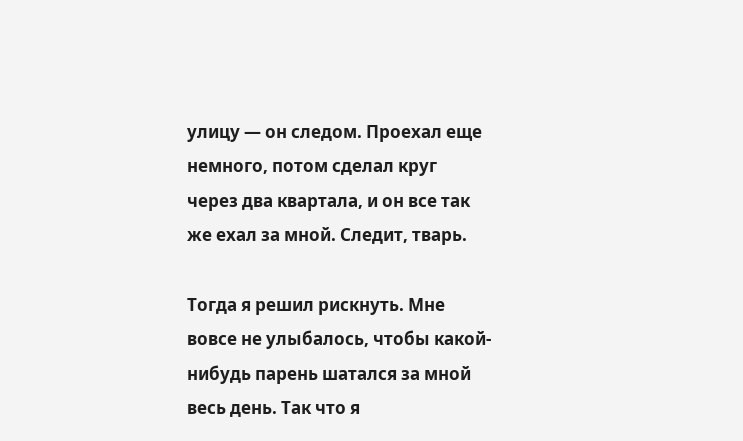улицу — он следом. Проехал еще немного, потом сделал круг через два квартала, и он все так же ехал за мной. Следит, тварь.

Тогда я решил рискнуть. Мне вовсе не улыбалось, чтобы какой-нибудь парень шатался за мной весь день. Так что я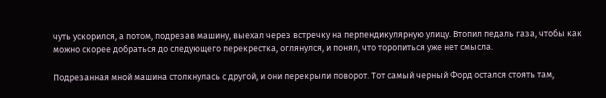чуть ускорился, а потом, подрезав машину, выехал через встречку на перпендикулярную улицу. Втопил педаль газа, чтобы как можно скорее добраться до следующего перекрестка, оглянулся, и понял, что торопиться уже нет смысла.

Подрезанная мной машина столкнулась с другой, и они перекрыли поворот. Тот самый черный Форд остался стоять там,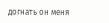догнать он меня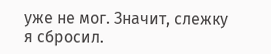уже не мог. Значит, слежку я сбросил.